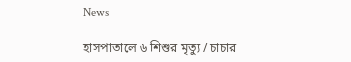News

হাসপাতালে ৬ শিশুর মৃত্যু / চাচার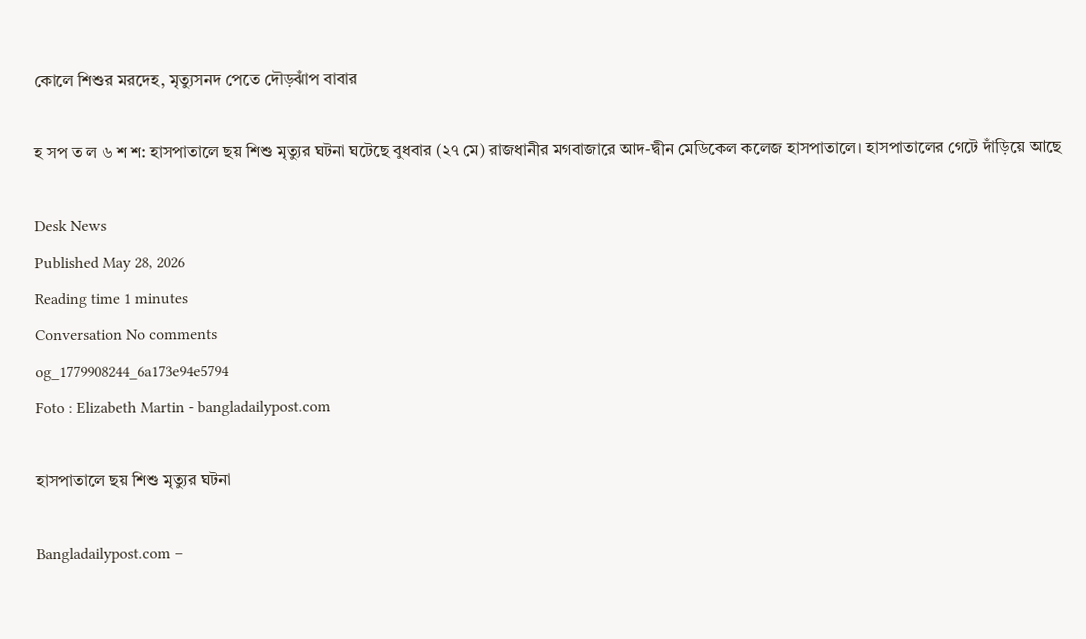কোলে শিশুর মরদেহ, মৃত্যুসনদ পেতে দৌড়ঝাঁপ বাবার

হ সপ ত ল ৬ শ শ: হাসপাতালে ছয় শিশু মৃত্যুর ঘটনা ঘটেছে বুধবার (২৭ মে) রাজধানীর মগবাজারে আদ-দ্বীন মেডিকেল কলেজ হাসপাতালে। হাসপাতালের গেটে দাঁড়িয়ে আছে

Desk News
Published May 28, 2026
Reading time 1 minutes
Conversation No comments
og_1779908244_6a173e94e5794
Foto : Elizabeth Martin - bangladailypost.com

হাসপাতালে ছয় শিশু মৃত্যুর ঘটনা

Bangladailypost.com –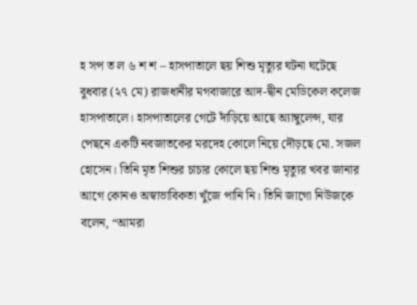হ সপ ত ল ৬ শ শ – হাসপাতালে ছয় শিশু মৃত্যুর ঘটনা ঘটেছে বুধবার (২৭ মে) রাজধানীর মগবাজারে আদ-দ্বীন মেডিকেল কলেজ হাসপাতালে। হাসপাতালের গেটে দাঁড়িয়ে আছে অ্যাম্বুলেন্স, যার পেছনে একটি নবজাতকের মরদেহ কোলে নিয়ে দৌড়ছে মো. সজল হোসেন। তিনি মৃত শিশুর চাচার কোলে ছয় শিশু মৃত্যুর খবর জানার আগে কোনও অস্বাভাবিকতা খুঁজে পানি নি। তিনি জাগো নিউজকে বলেন, “আমরা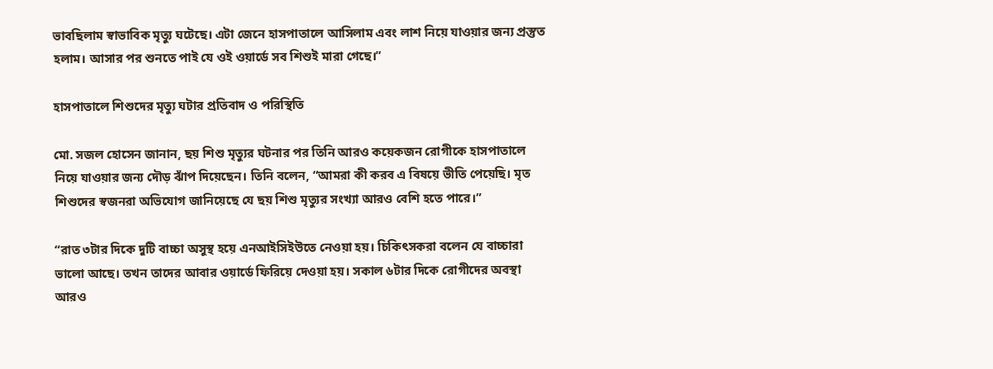ভাবছিলাম স্বাভাবিক মৃত্যু ঘটেছে। এটা জেনে হাসপাতালে আসিলাম এবং লাশ নিয়ে যাওয়ার জন্য প্রস্তুত হলাম। আসার পর শুনতে পাই যে ওই ওয়ার্ডে সব শিশুই মারা গেছে।”

হাসপাতালে শিশুদের মৃত্যু ঘটার প্রতিবাদ ও পরিস্থিতি

মো. সজল হোসেন জানান, ছয় শিশু মৃত্যুর ঘটনার পর তিনি আরও কয়েকজন রোগীকে হাসপাতালে নিয়ে যাওয়ার জন্য দৌড় ঝাঁপ দিয়েছেন। তিনি বলেন, “আমরা কী করব এ বিষয়ে ভীতি পেয়েছি। মৃত শিশুদের স্বজনরা অভিযোগ জানিয়েছে যে ছয় শিশু মৃত্যুর সংখ্যা আরও বেশি হতে পারে।”

“রাত ৩টার দিকে দুটি বাচ্চা অসুস্থ হয়ে এনআইসিইউতে নেওয়া হয়। চিকিৎসকরা বলেন যে বাচ্চারা ভালো আছে। তখন তাদের আবার ওয়ার্ডে ফিরিয়ে দেওয়া হয়। সকাল ৬টার দিকে রোগীদের অবস্থা আরও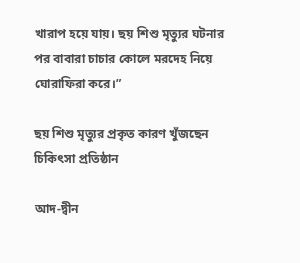খারাপ হয়ে যায়। ছয় শিশু মৃত্যুর ঘটনার পর বাবারা চাচার কোলে মরদেহ নিয়ে ঘোরাফিরা করে।”

ছয় শিশু মৃত্যুর প্রকৃত কারণ খুঁজছেন চিকিৎসা প্রতিষ্ঠান

আদ-দ্বীন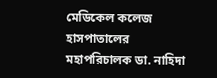মেডিকেল কলেজ হাসপাতালের মহাপরিচালক ডা. নাহিদা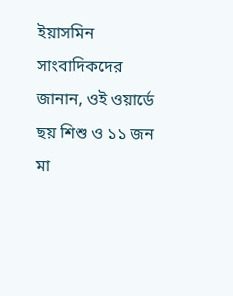ইয়াসমিন সাংবাদিকদের জানান, ওই ওয়ার্ডে ছয় শিশু ও ১১ জন মা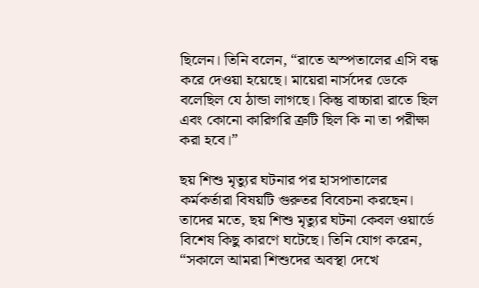ছিলেন। তিনি বলেন, “রাতে অস্পতালের এসি বন্ধ করে দেওয়া হয়েছে। মায়েরা নার্সদের ডেকে বলেছিল যে ঠান্ডা লাগছে। কিন্তু বাচ্চারা রাতে ছিল এবং কোনো কারিগরি ত্রুটি ছিল কি না তা পরীক্ষা করা হবে।”

ছয় শিশু মৃত্যুর ঘটনার পর হাসপাতালের কর্মকর্তারা বিষয়টি গুরুতর বিবেচনা করছেন। তাদের মতে, ছয় শিশু মৃত্যুর ঘটনা কেবল ওয়ার্ডে বিশেষ কিছু কারণে ঘটেছে। তিনি যোগ করেন, “সকালে আমরা শিশুদের অবস্থা দেখে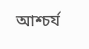আশ্চর্য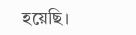হয়েছি।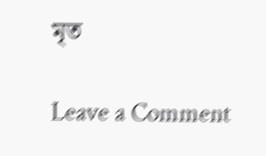মৃত

Leave a Comment